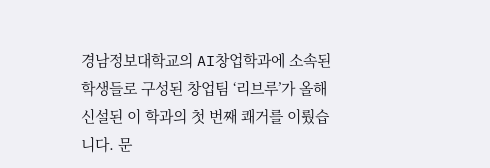경남정보대학교의 AI창업학과에 소속된 학생들로 구성된 창업팀 ‘리브루’가 올해 신설된 이 학과의 첫 번째 쾌거를 이뤘습니다. 문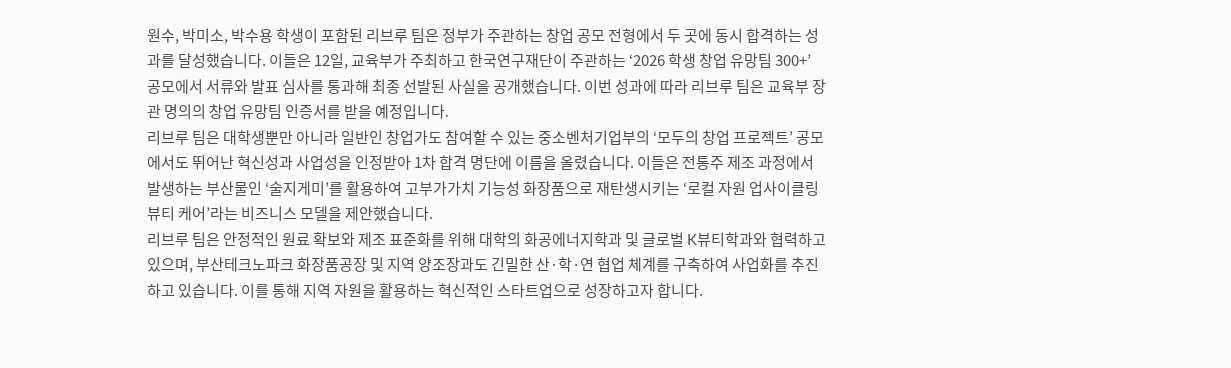원수, 박미소, 박수용 학생이 포함된 리브루 팀은 정부가 주관하는 창업 공모 전형에서 두 곳에 동시 합격하는 성과를 달성했습니다. 이들은 12일, 교육부가 주최하고 한국연구재단이 주관하는 ‘2026 학생 창업 유망팀 300+’ 공모에서 서류와 발표 심사를 통과해 최종 선발된 사실을 공개했습니다. 이번 성과에 따라 리브루 팀은 교육부 장관 명의의 창업 유망팀 인증서를 받을 예정입니다.
리브루 팀은 대학생뿐만 아니라 일반인 창업가도 참여할 수 있는 중소벤처기업부의 ‘모두의 창업 프로젝트’ 공모에서도 뛰어난 혁신성과 사업성을 인정받아 1차 합격 명단에 이름을 올렸습니다. 이들은 전통주 제조 과정에서 발생하는 부산물인 ‘술지게미’를 활용하여 고부가가치 기능성 화장품으로 재탄생시키는 ‘로컬 자원 업사이클링 뷰티 케어’라는 비즈니스 모델을 제안했습니다.
리브루 팀은 안정적인 원료 확보와 제조 표준화를 위해 대학의 화공에너지학과 및 글로벌 K뷰티학과와 협력하고 있으며, 부산테크노파크 화장품공장 및 지역 양조장과도 긴밀한 산·학·연 협업 체계를 구축하여 사업화를 추진하고 있습니다. 이를 통해 지역 자원을 활용하는 혁신적인 스타트업으로 성장하고자 합니다.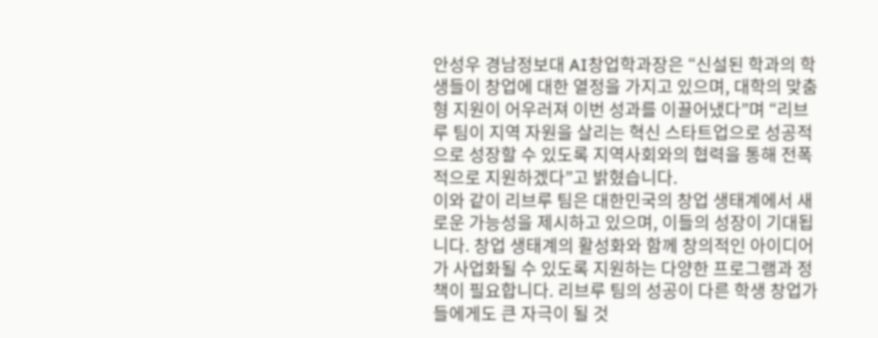안성우 경남정보대 AI창업학과장은 “신설된 학과의 학생들이 창업에 대한 열정을 가지고 있으며, 대학의 맞춤형 지원이 어우러져 이번 성과를 이끌어냈다”며 “리브루 팀이 지역 자원을 살리는 혁신 스타트업으로 성공적으로 성장할 수 있도록 지역사회와의 협력을 통해 전폭적으로 지원하겠다”고 밝혔습니다.
이와 같이 리브루 팀은 대한민국의 창업 생태계에서 새로운 가능성을 제시하고 있으며, 이들의 성장이 기대됩니다. 창업 생태계의 활성화와 함께 창의적인 아이디어가 사업화될 수 있도록 지원하는 다양한 프로그램과 정책이 필요합니다. 리브루 팀의 성공이 다른 학생 창업가들에게도 큰 자극이 될 것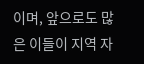이며, 앞으로도 많은 이들이 지역 자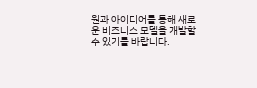원과 아이디어를 통해 새로운 비즈니스 모델을 개발할 수 있기를 바랍니다.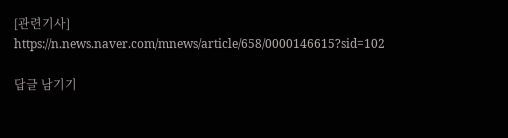[관련기사] https://n.news.naver.com/mnews/article/658/0000146615?sid=102

답글 남기기